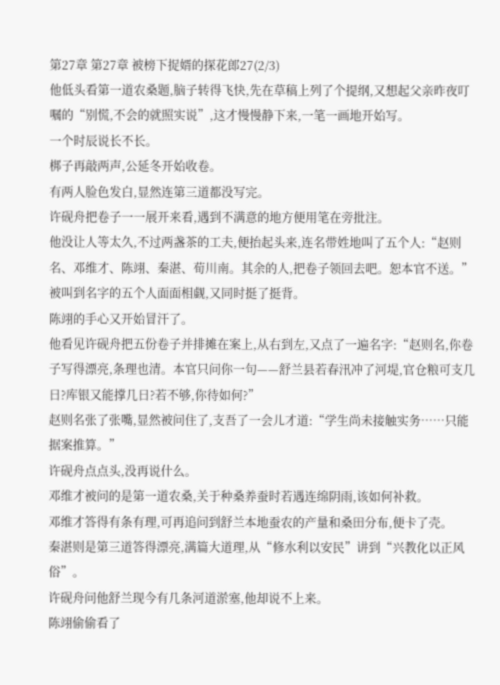第27章 第27章 被榜下捉婿的探花郎27(2/3)
他低头看第一道农桑题,脑子转得飞快,先在草稿上列了个提纲,又想起父亲昨夜叮嘱的“别慌,不会的就照实说”,这才慢慢静下来,一笔一画地开始写。
一个时辰说长不长。
梆子再敲两声,公延冬开始收卷。
有两人脸色发白,显然连第三道都没写完。
许砚舟把卷子一一展开来看,遇到不满意的地方便用笔在旁批注。
他没让人等太久,不过两盏茶的工夫,便抬起头来,连名带姓地叫了五个人:“赵则名、邓维才、陈翊、秦湛、荀川南。其余的人,把卷子领回去吧。恕本官不送。”
被叫到名字的五个人面面相觑,又同时挺了挺背。
陈翊的手心又开始冒汗了。
他看见许砚舟把五份卷子并排摊在案上,从右到左,又点了一遍名字:“赵则名,你卷子写得漂亮,条理也清。本官只问你一句——舒兰县若春汛冲了河堤,官仓粮可支几日?库银又能撑几日?若不够,你待如何?”
赵则名张了张嘴,显然被问住了,支吾了一会儿才道:“学生尚未接触实务……只能据案推算。”
许砚舟点点头,没再说什么。
邓维才被问的是第一道农桑,关于种桑养蚕时若遇连绵阴雨,该如何补救。
邓维才答得有条有理,可再追问到舒兰本地蚕农的产量和桑田分布,便卡了壳。
秦湛则是第三道答得漂亮,满篇大道理,从“修水利以安民”讲到“兴教化以正风俗”。
许砚舟问他舒兰现今有几条河道淤塞,他却说不上来。
陈翊偷偷看了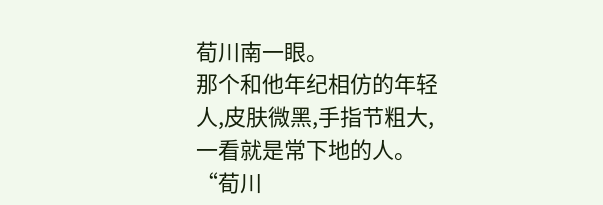荀川南一眼。
那个和他年纪相仿的年轻人,皮肤微黑,手指节粗大,一看就是常下地的人。
“荀川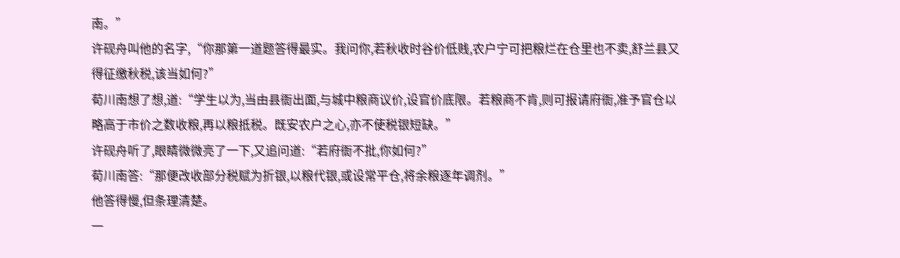南。”
许砚舟叫他的名字,“你那第一道题答得最实。我问你,若秋收时谷价低贱,农户宁可把粮烂在仓里也不卖,舒兰县又得征缴秋税,该当如何?”
荀川南想了想,道:“学生以为,当由县衙出面,与城中粮商议价,设官价底限。若粮商不肯,则可报请府衙,准予官仓以略高于市价之数收粮,再以粮抵税。既安农户之心,亦不使税银短缺。”
许砚舟听了,眼睛微微亮了一下,又追问道:“若府衙不批,你如何?”
荀川南答:“那便改收部分税赋为折银,以粮代银,或设常平仓,将余粮逐年调剂。”
他答得慢,但条理清楚。
一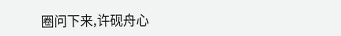圈问下来,许砚舟心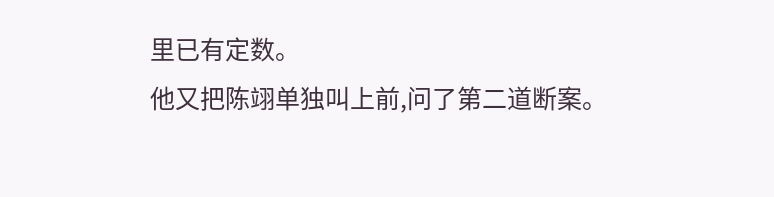里已有定数。
他又把陈翊单独叫上前,问了第二道断案。